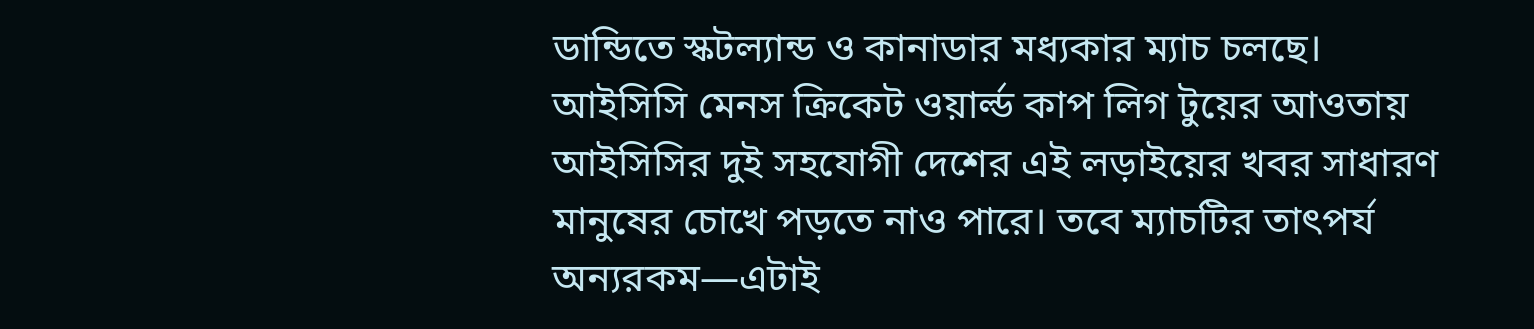ডান্ডিতে স্কটল্যান্ড ও কানাডার মধ্যকার ম্যাচ চলছে। আইসিসি মেনস ক্রিকেট ওয়ার্ল্ড কাপ লিগ টুয়ের আওতায় আইসিসির দুই সহযোগী দেশের এই লড়াইয়ের খবর সাধারণ মানুষের চোখে পড়তে নাও পারে। তবে ম্যাচটির তাৎপর্য অন্যরকম—এটাই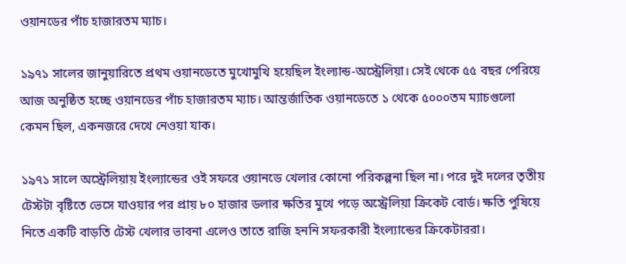ওয়ানডের পাঁচ হাজারতম ম্যাচ।

১৯৭১ সালের জানুয়ারিতে প্রথম ওয়ানডেতে মুখোমুখি হয়েছিল ইংল্যান্ড-অস্ট্রেলিয়া। সেই থেকে ৫৫ বছর পেরিয়ে আজ অনুষ্ঠিত হচ্ছে ওয়ানডের পাঁচ হাজারতম ম্যাচ। আন্তর্জাতিক ওয়ানডেতে ১ থেকে ৫০০০তম ম্যাচগুলো কেমন ছিল, একনজরে দেখে নেওয়া যাক।

১৯৭১ সালে অস্ট্রেলিয়ায় ইংল্যান্ডের ওই সফরে ওয়ানডে খেলার কোনো পরিকল্পনা ছিল না। পরে দুই দলের তৃতীয় টেস্টটা বৃষ্টিতে ভেসে যাওয়ার পর প্রায় ৮০ হাজার ডলার ক্ষতির মুখে পড়ে অস্ট্রেলিয়া ক্রিকেট বোর্ড। ক্ষতি পুষিয়ে নিতে একটি বাড়তি টেস্ট খেলার ভাবনা এলেও তাতে রাজি হননি সফরকারী ইংল্যান্ডের ক্রিকেটাররা।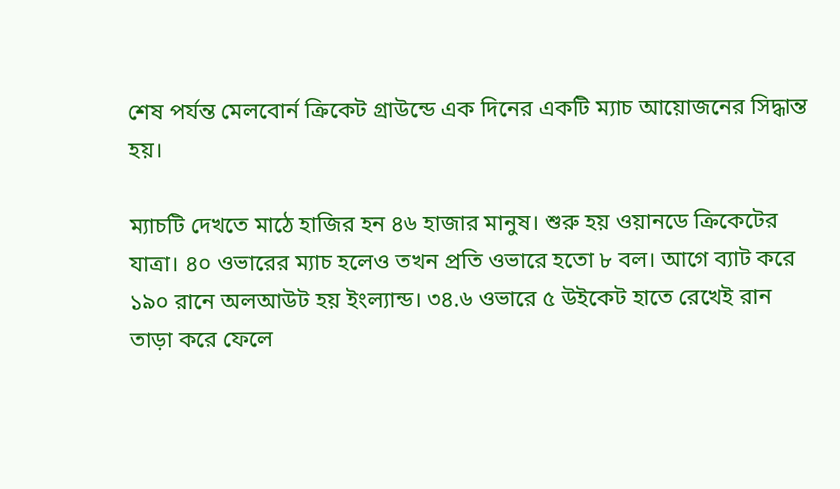শেষ পর্যন্ত মেলবোর্ন ক্রিকেট গ্রাউন্ডে এক দিনের একটি ম্যাচ আয়োজনের সিদ্ধান্ত হয়।

ম্যাচটি দেখতে মাঠে হাজির হন ৪৬ হাজার মানুষ। শুরু হয় ওয়ানডে ক্রিকেটের যাত্রা। ৪০ ওভারের ম্যাচ হলেও তখন প্রতি ওভারে হতো ৮ বল। আগে ব্যাট করে ১৯০ রানে অলআউট হয় ইংল্যান্ড। ৩৪.৬ ওভারে ৫ উইকেট হাতে রেখেই রান তাড়া করে ফেলে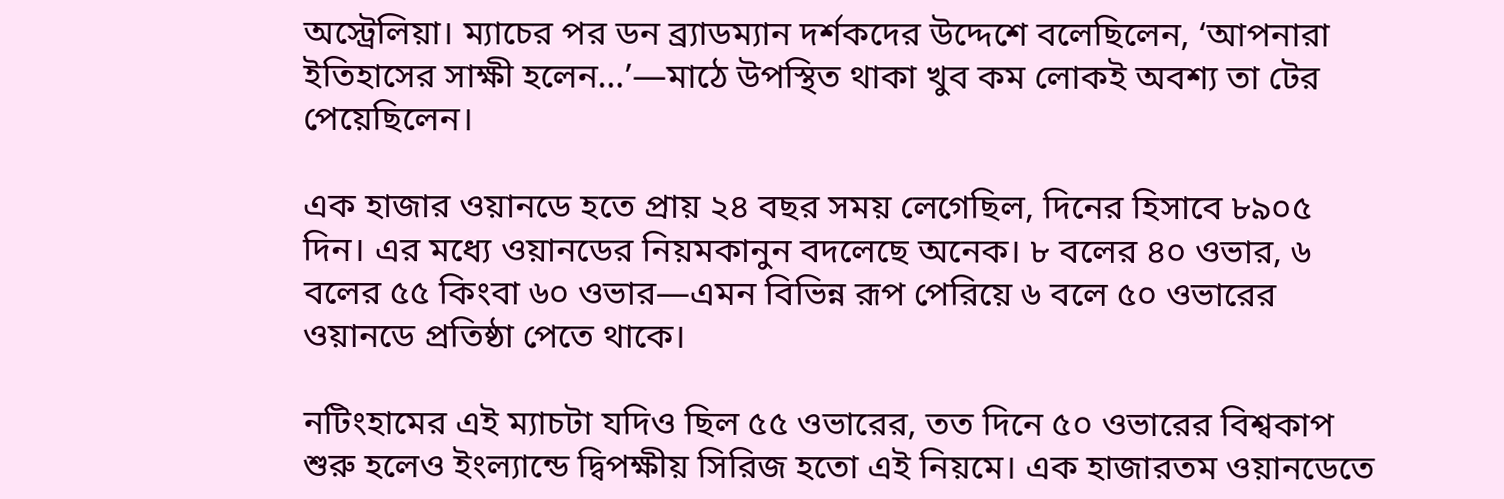অস্ট্রেলিয়া। ম্যাচের পর ডন ব্র্যাডম্যান দর্শকদের উদ্দেশে বলেছিলেন, ‘আপনারা ইতিহাসের সাক্ষী হলেন…’—মাঠে উপস্থিত থাকা খুব কম লোকই অবশ্য তা টের পেয়েছিলেন।

এক হাজার ওয়ানডে হতে প্রায় ২৪ বছর সময় লেগেছিল, দিনের হিসাবে ৮৯০৫ দিন। এর মধ্যে ওয়ানডের নিয়মকানুন বদলেছে অনেক। ৮ বলের ৪০ ওভার, ৬ বলের ৫৫ কিংবা ৬০ ওভার—এমন বিভিন্ন রূপ পেরিয়ে ৬ বলে ৫০ ওভারের ওয়ানডে প্রতিষ্ঠা পেতে থাকে।

নটিংহামের এই ম্যাচটা যদিও ছিল ৫৫ ওভারের, তত দিনে ৫০ ওভারের বিশ্বকাপ শুরু হলেও ইংল্যান্ডে দ্বিপক্ষীয় সিরিজ হতো এই নিয়মে। এক হাজারতম ওয়ানডেতে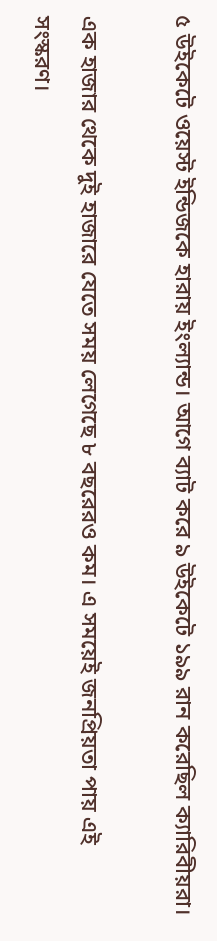৫ উইকেটে ওয়েস্ট ইন্ডিজকে হারায় ইংল্যান্ড। আগে ব্যাট করে ৯ উইকেটে ১৯৯ রান করেছিল ক্যারিবীয়রা।

এক হাজার থেকে দুই হাজারে যেতে সময় লেগেছে ৮ বছরেরও কম। এ সময়েই জনপ্রিয়তা পায় এই সংস্করণ।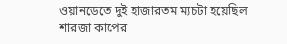ওয়ানডেতে দুই হাজারতম ম্যচটা হয়েছিল শারজা কাপের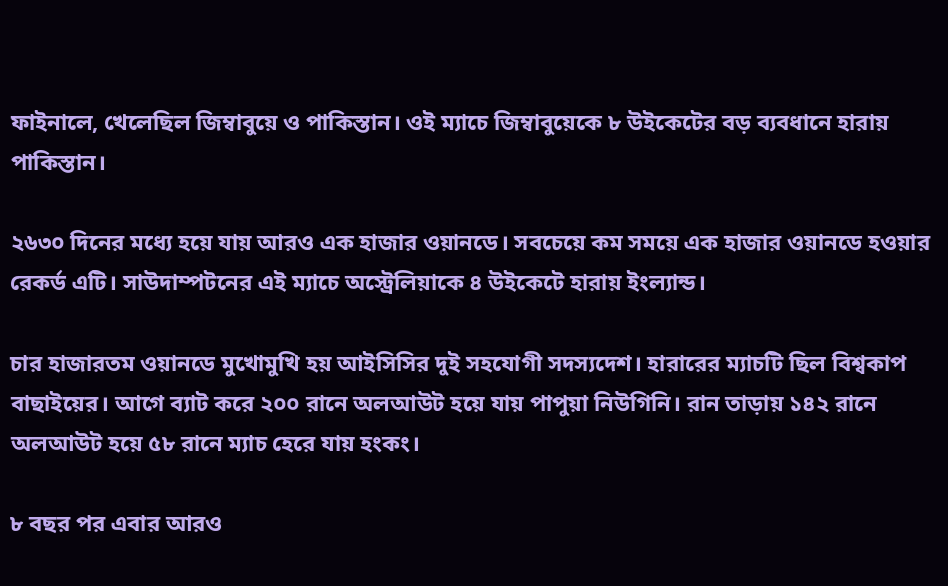ফাইনালে, খেলেছিল জিম্বাবুয়ে ও পাকিস্তান। ওই ম্যাচে জিম্বাবুয়েকে ৮ উইকেটের বড় ব্যবধানে হারায় পাকিস্তান।

২৬৩০ দিনের মধ্যে হয়ে যায় আরও এক হাজার ওয়ানডে। সবচেয়ে কম সময়ে এক হাজার ওয়ানডে হওয়ার রেকর্ড এটি। সাউদাম্পটনের এই ম্যাচে অস্ট্রেলিয়াকে ৪ উইকেটে হারায় ইংল্যান্ড।

চার হাজারতম ওয়ানডে মুখোমুখি হয় আইসিসির দুই সহযোগী সদস্যদেশ। হারারের ম্যাচটি ছিল বিশ্বকাপ বাছাইয়ের। আগে ব্যাট করে ২০০ রানে অলআউট হয়ে যায় পাপুয়া নিউগিনি। রান তাড়ায় ১৪২ রানে অলআউট হয়ে ৫৮ রানে ম্যাচ হেরে যায় হংকং।

৮ বছর পর এবার আরও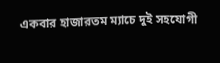একবার হাজারতম ম্যাচে দুই সহযোগী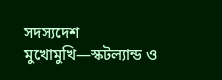সদস্যদেশ মুখোমুখি—স্কটল্যান্ড ও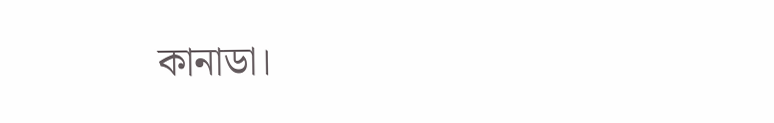কানাডা।